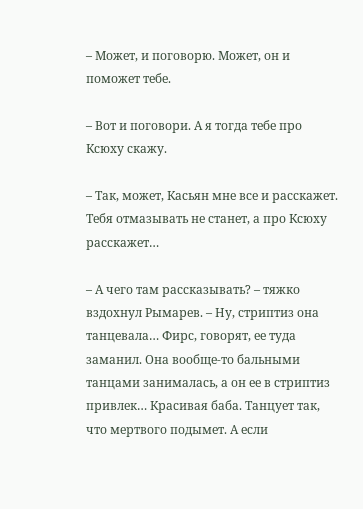– Может, и поговорю. Может, он и поможет тебе.

– Вот и поговори. А я тогда тебе про Ксюху скажу.

– Так, может, Касьян мне все и расскажет. Тебя отмазывать не станет, а про Ксюху расскажет…

– А чего там рассказывать? – тяжко вздохнул Рымарев. – Ну, стриптиз она танцевала… Фирс, говорят, ее туда заманил. Она вообще-то бальными танцами занималась, а он ее в стриптиз привлек… Красивая баба. Танцует так, что мертвого подымет. А если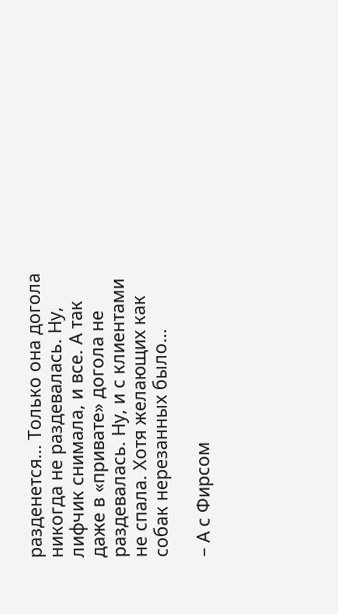разденется… Только она догола никогда не раздевалась. Ну, лифчик снимала, и все. А так даже в «привате» догола не раздевалась. Ну, и с клиентами не спала. Хотя желающих как собак нерезанных было…

– А с Фирсом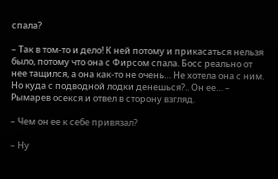спала?

– Так в том-то и дело! К ней потому и прикасаться нельзя было, потому что она с Фирсом спала. Босс реально от нее тащился, а она как-то не очень… Не хотела она с ним. Но куда с подводной лодки денешься?.. Он ее… – Рымарев осекся и отвел в сторону взгляд.

– Чем он ее к себе привязал?

– Ну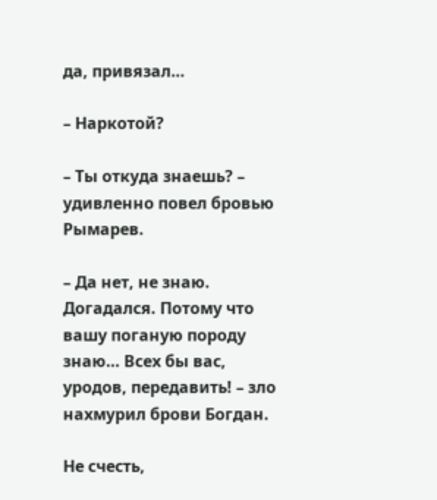да, привязал…

– Наркотой?

– Ты откуда знаешь? – удивленно повел бровью Рымарев.

– Да нет, не знаю. Догадался. Потому что вашу поганую породу знаю… Всех бы вас, уродов, передавить! – зло нахмурил брови Богдан.

Не счесть,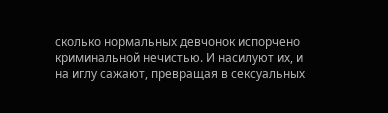сколько нормальных девчонок испорчено криминальной нечистью. И насилуют их, и на иглу сажают, превращая в сексуальных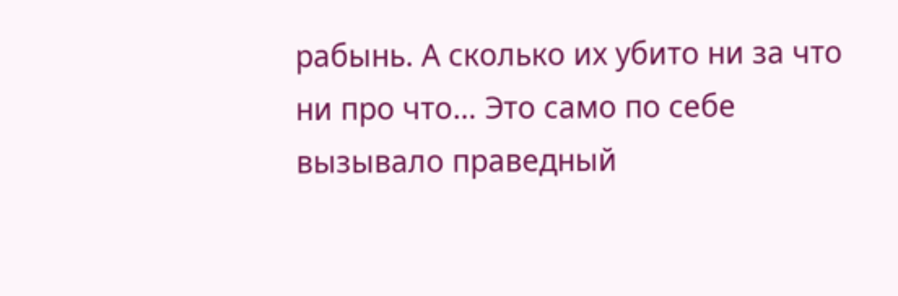рабынь. А сколько их убито ни за что ни про что… Это само по себе вызывало праведный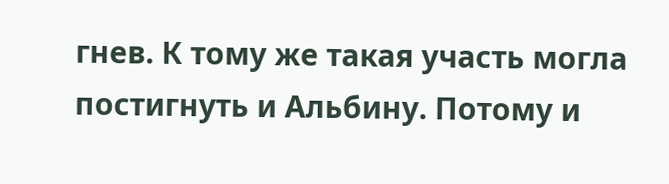гнев. К тому же такая участь могла постигнуть и Альбину. Потому и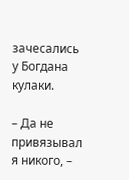зачесались у Богдана кулаки.

– Да не привязывал я никого, –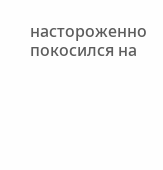настороженно покосился на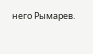него Рымарев.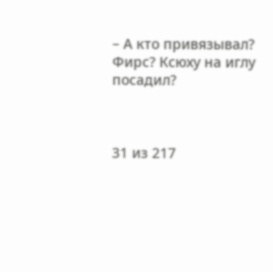– А кто привязывал? Фирс? Ксюху на иглу посадил?



31 из 217